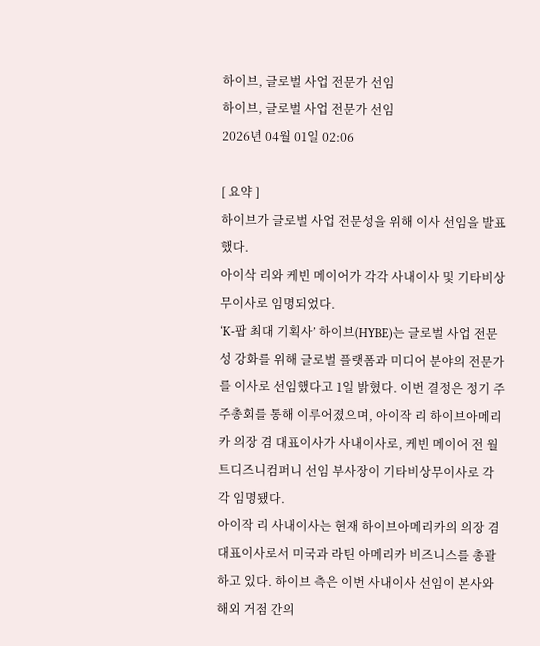하이브, 글로벌 사업 전문가 선임
하이브, 글로벌 사업 전문가 선임
2026년 04월 01일 02:06

[ 요약 ]
하이브가 글로벌 사업 전문성을 위해 이사 선임을 발표했다.
아이삭 리와 케빈 메이어가 각각 사내이사 및 기타비상무이사로 임명되었다.
‘K-팝 최대 기획사’ 하이브(HYBE)는 글로벌 사업 전문성 강화를 위해 글로벌 플랫폼과 미디어 분야의 전문가를 이사로 선임했다고 1일 밝혔다. 이번 결정은 정기 주주총회를 통해 이루어졌으며, 아이작 리 하이브아메리카 의장 겸 대표이사가 사내이사로, 케빈 메이어 전 월트디즈니컴퍼니 선임 부사장이 기타비상무이사로 각각 임명됐다.
아이작 리 사내이사는 현재 하이브아메리카의 의장 겸 대표이사로서 미국과 라틴 아메리카 비즈니스를 총괄하고 있다. 하이브 측은 이번 사내이사 선임이 본사와 해외 거점 간의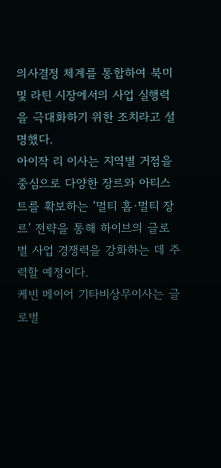의사결정 체계를 통합하여 북미 및 라틴 시장에서의 사업 실행력을 극대화하기 위한 조치라고 설명했다.
아이작 리 이사는 지역별 거점을 중심으로 다양한 장르와 아티스트를 확보하는 ‘멀티 홈·멀티 장르’ 전략을 통해 하이브의 글로벌 사업 경쟁력을 강화하는 데 주력할 예정이다.
케빈 메이어 기타비상무이사는 글로벌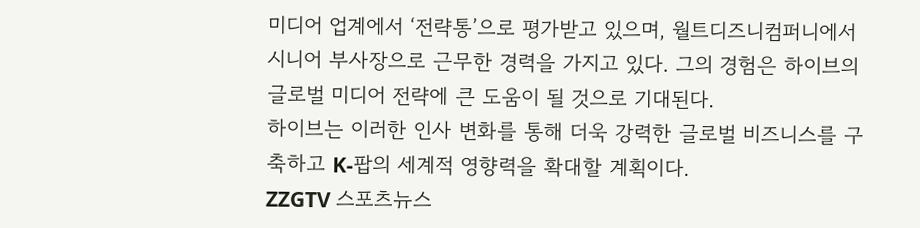미디어 업계에서 ‘전략통’으로 평가받고 있으며, 월트디즈니컴퍼니에서 시니어 부사장으로 근무한 경력을 가지고 있다. 그의 경험은 하이브의 글로벌 미디어 전략에 큰 도움이 될 것으로 기대된다.
하이브는 이러한 인사 변화를 통해 더욱 강력한 글로벌 비즈니스를 구축하고 K-팝의 세계적 영향력을 확대할 계획이다.
ZZGTV 스포츠뉴스